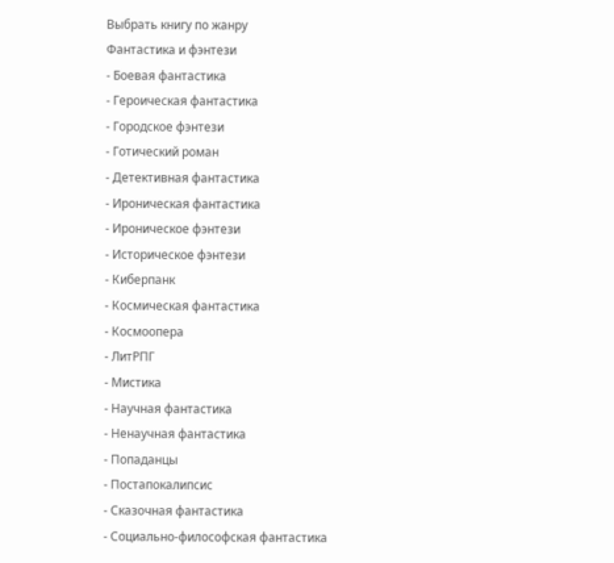Выбрать книгу по жанру
Фантастика и фэнтези
- Боевая фантастика
- Героическая фантастика
- Городское фэнтези
- Готический роман
- Детективная фантастика
- Ироническая фантастика
- Ироническое фэнтези
- Историческое фэнтези
- Киберпанк
- Космическая фантастика
- Космоопера
- ЛитРПГ
- Мистика
- Научная фантастика
- Ненаучная фантастика
- Попаданцы
- Постапокалипсис
- Сказочная фантастика
- Социально-философская фантастика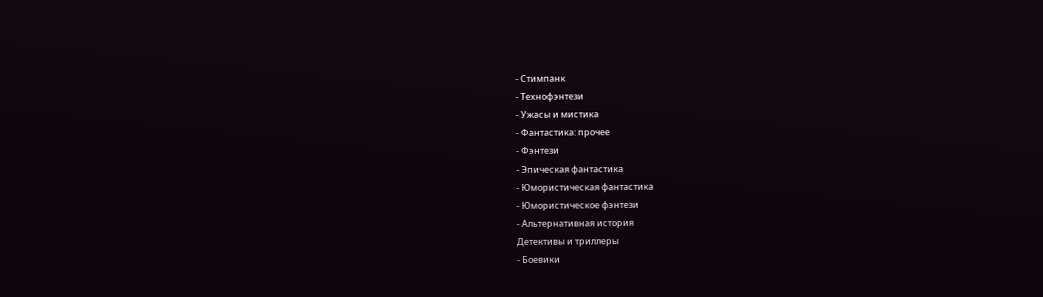- Стимпанк
- Технофэнтези
- Ужасы и мистика
- Фантастика: прочее
- Фэнтези
- Эпическая фантастика
- Юмористическая фантастика
- Юмористическое фэнтези
- Альтернативная история
Детективы и триллеры
- Боевики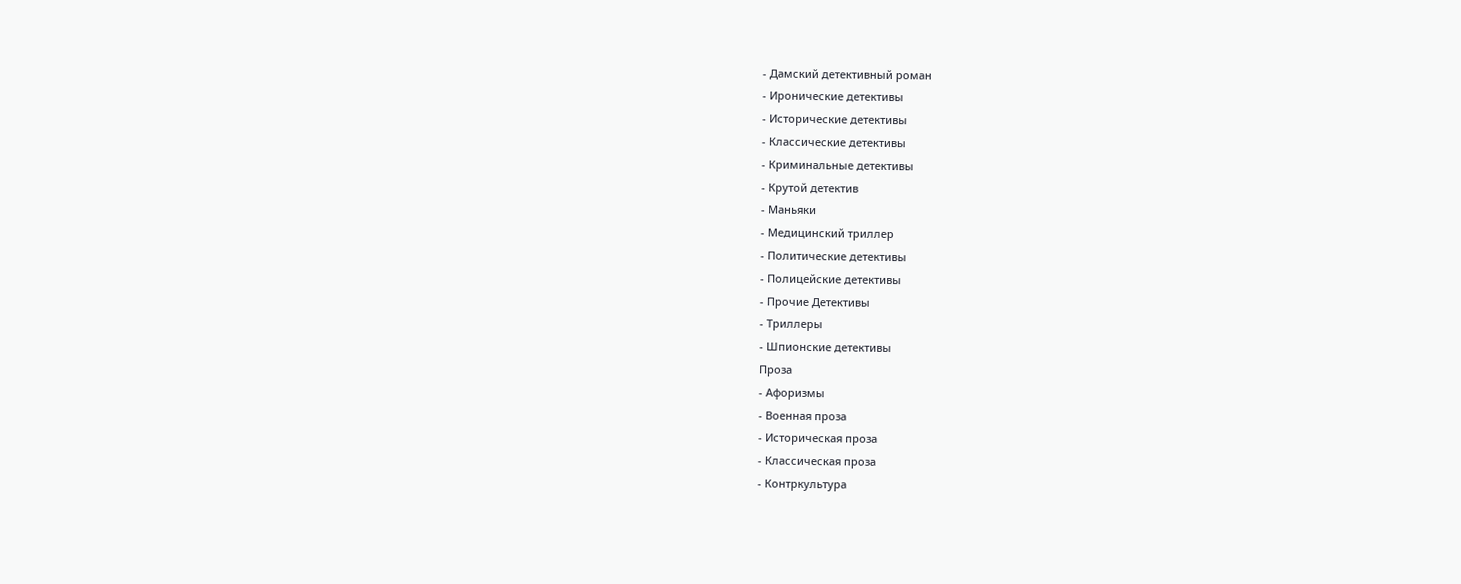- Дамский детективный роман
- Иронические детективы
- Исторические детективы
- Классические детективы
- Криминальные детективы
- Крутой детектив
- Маньяки
- Медицинский триллер
- Политические детективы
- Полицейские детективы
- Прочие Детективы
- Триллеры
- Шпионские детективы
Проза
- Афоризмы
- Военная проза
- Историческая проза
- Классическая проза
- Контркультура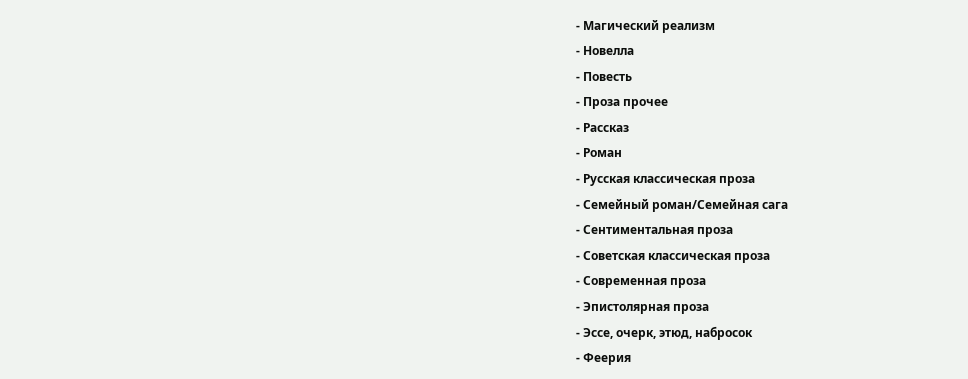- Магический реализм
- Новелла
- Повесть
- Проза прочее
- Рассказ
- Роман
- Русская классическая проза
- Семейный роман/Семейная сага
- Сентиментальная проза
- Советская классическая проза
- Современная проза
- Эпистолярная проза
- Эссе, очерк, этюд, набросок
- Феерия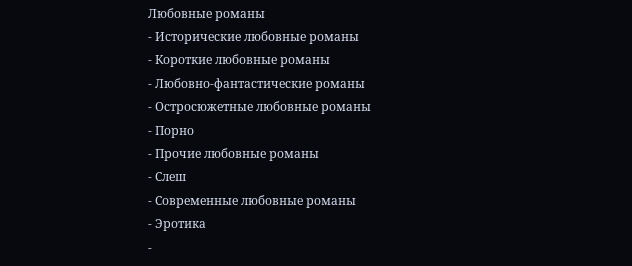Любовные романы
- Исторические любовные романы
- Короткие любовные романы
- Любовно-фантастические романы
- Остросюжетные любовные романы
- Порно
- Прочие любовные романы
- Слеш
- Современные любовные романы
- Эротика
-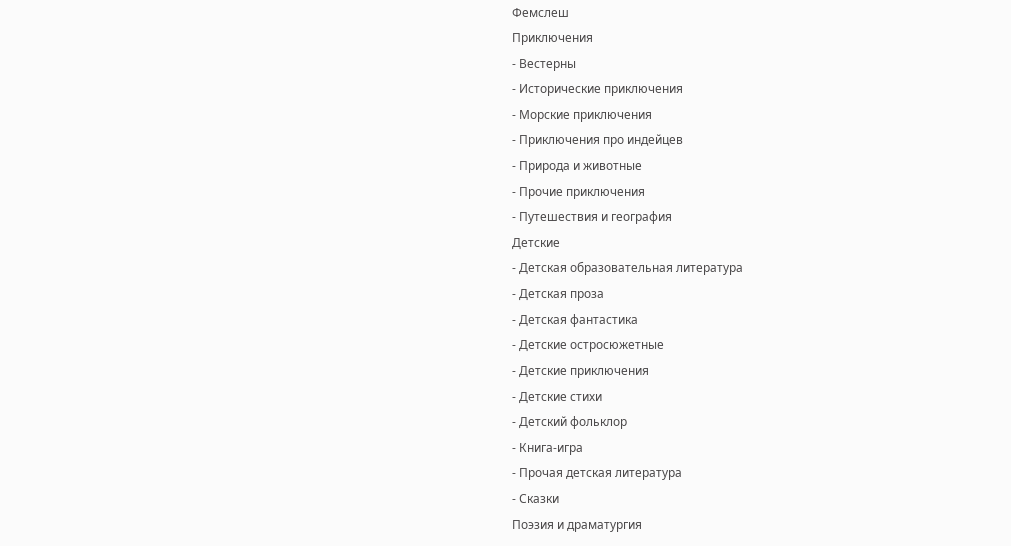Фемслеш
Приключения
- Вестерны
- Исторические приключения
- Морские приключения
- Приключения про индейцев
- Природа и животные
- Прочие приключения
- Путешествия и география
Детские
- Детская образовательная литература
- Детская проза
- Детская фантастика
- Детские остросюжетные
- Детские приключения
- Детские стихи
- Детский фольклор
- Книга-игра
- Прочая детская литература
- Сказки
Поэзия и драматургия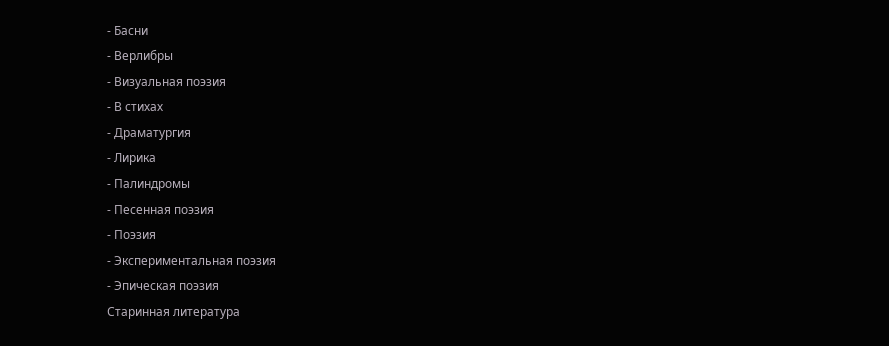- Басни
- Верлибры
- Визуальная поэзия
- В стихах
- Драматургия
- Лирика
- Палиндромы
- Песенная поэзия
- Поэзия
- Экспериментальная поэзия
- Эпическая поэзия
Старинная литература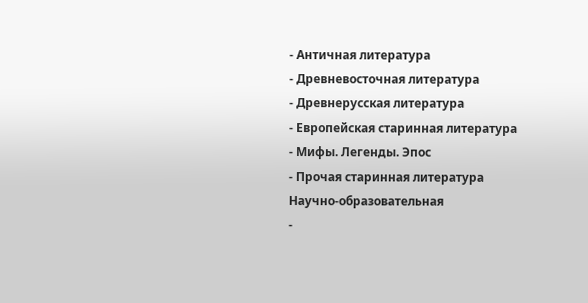- Античная литература
- Древневосточная литература
- Древнерусская литература
- Европейская старинная литература
- Мифы. Легенды. Эпос
- Прочая старинная литература
Научно-образовательная
-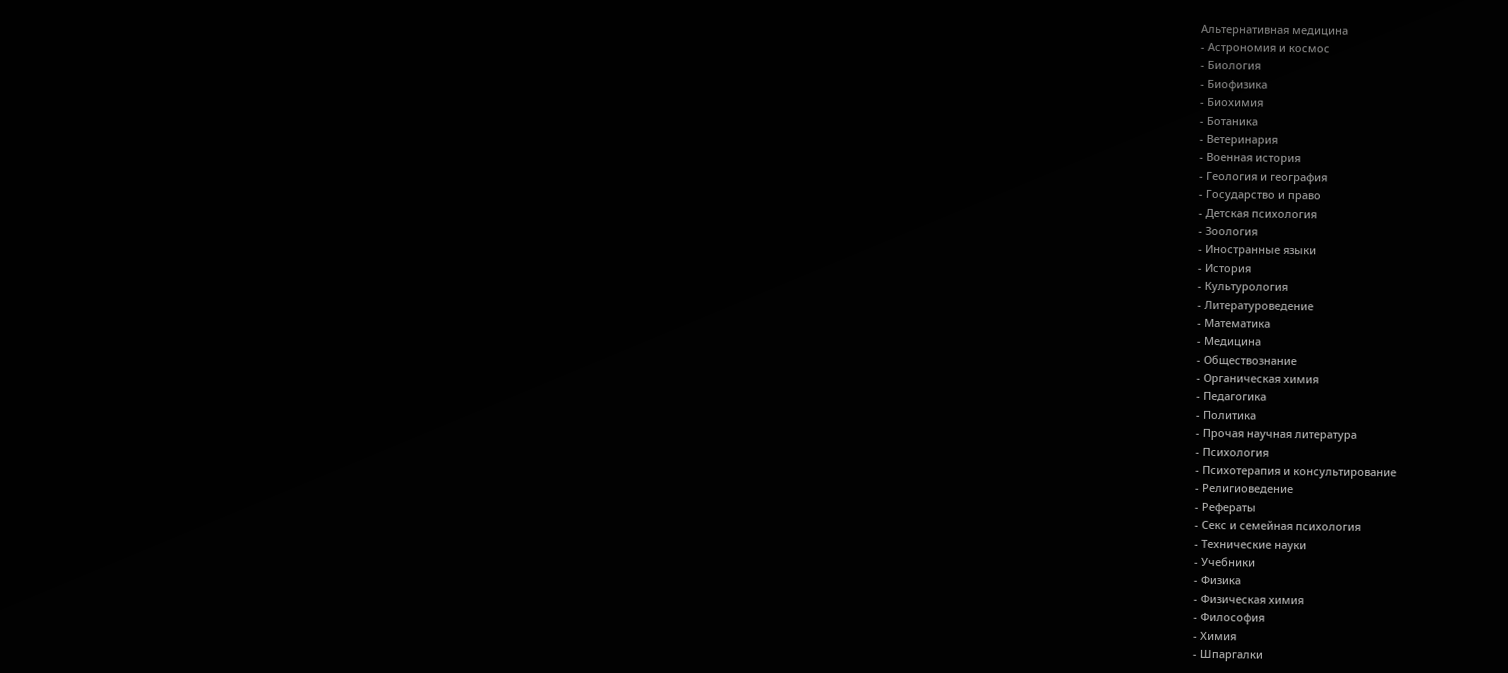Альтернативная медицина
- Астрономия и космос
- Биология
- Биофизика
- Биохимия
- Ботаника
- Ветеринария
- Военная история
- Геология и география
- Государство и право
- Детская психология
- Зоология
- Иностранные языки
- История
- Культурология
- Литературоведение
- Математика
- Медицина
- Обществознание
- Органическая химия
- Педагогика
- Политика
- Прочая научная литература
- Психология
- Психотерапия и консультирование
- Религиоведение
- Рефераты
- Секс и семейная психология
- Технические науки
- Учебники
- Физика
- Физическая химия
- Философия
- Химия
- Шпаргалки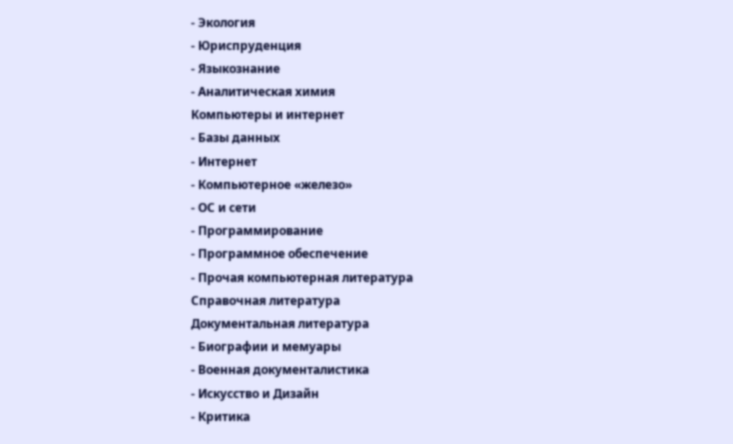- Экология
- Юриспруденция
- Языкознание
- Аналитическая химия
Компьютеры и интернет
- Базы данных
- Интернет
- Компьютерное «железо»
- ОС и сети
- Программирование
- Программное обеспечение
- Прочая компьютерная литература
Справочная литература
Документальная литература
- Биографии и мемуары
- Военная документалистика
- Искусство и Дизайн
- Критика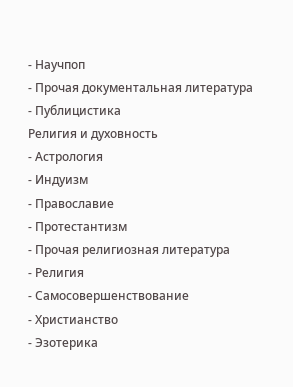- Научпоп
- Прочая документальная литература
- Публицистика
Религия и духовность
- Астрология
- Индуизм
- Православие
- Протестантизм
- Прочая религиозная литература
- Религия
- Самосовершенствование
- Христианство
- Эзотерика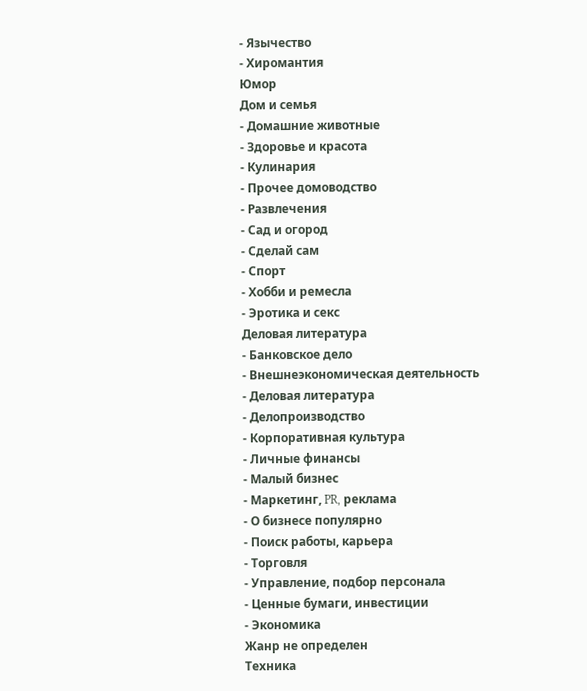- Язычество
- Хиромантия
Юмор
Дом и семья
- Домашние животные
- Здоровье и красота
- Кулинария
- Прочее домоводство
- Развлечения
- Сад и огород
- Сделай сам
- Спорт
- Хобби и ремесла
- Эротика и секс
Деловая литература
- Банковское дело
- Внешнеэкономическая деятельность
- Деловая литература
- Делопроизводство
- Корпоративная культура
- Личные финансы
- Малый бизнес
- Маркетинг, PR, реклама
- О бизнесе популярно
- Поиск работы, карьера
- Торговля
- Управление, подбор персонала
- Ценные бумаги, инвестиции
- Экономика
Жанр не определен
Техника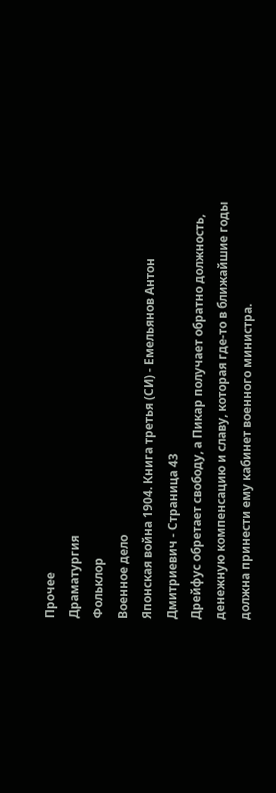Прочее
Драматургия
Фольклор
Военное дело
Японская война 1904. Книга третья (СИ) - Емельянов Антон Дмитриевич - Страница 43
Дрейфус обретает свободу, а Пикар получает обратно должность, денежную компенсацию и славу, которая где-то в ближайшие годы должна принести ему кабинет военного министра.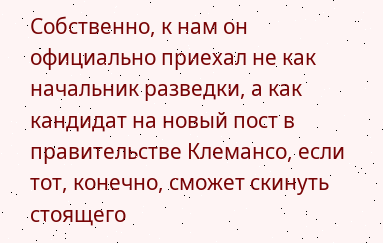Собственно, к нам он официально приехал не как начальник разведки, а как кандидат на новый пост в правительстве Клемансо, если тот, конечно, сможет скинуть стоящего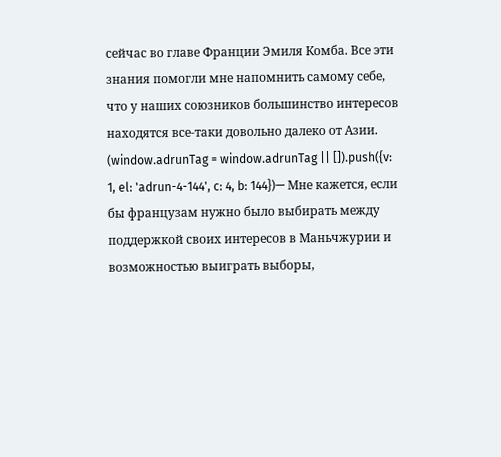сейчас во главе Франции Эмиля Комба. Все эти знания помогли мне напомнить самому себе, что у наших союзников большинство интересов находятся все-таки довольно далеко от Азии.
(window.adrunTag = window.adrunTag || []).push({v: 1, el: 'adrun-4-144', c: 4, b: 144})— Мне кажется, если бы французам нужно было выбирать между поддержкой своих интересов в Маньчжурии и возможностью выиграть выборы,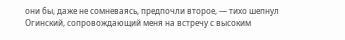они бы, даже не сомневаясь, предпочли второе, — тихо шепнул Огинский, сопровождающий меня на встречу с высоким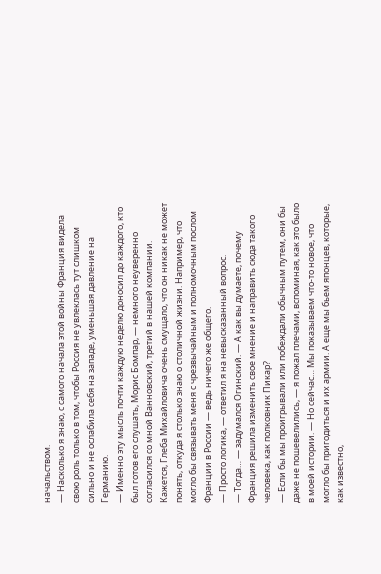начальством.
— Насколько я знаю, с самого начала этой войны Франция видела свою роль только в том, чтобы Россия не увлеклась тут слишком сильно и не ослабила себя на западе, уменьшая давление на Германию.
— Именно эту мысль почти каждую неделю доносил до каждого, кто был готов его слушать, Морис Бомпар, — немного неуверенно согласился со мной Ванновский, третий в нашей компании.
Кажется, Глеба Михайловича очень смущало, что он никак не может понять, откуда я столько знаю о столичной жизни. Например, что могло бы связывать меня с чрезвычайным и полномочным послом Франции в России — ведь ничего же общего.
— Просто логика, — ответил я на невысказанный вопрос.
— Тогда… — задумался Огинский. — А как вы думаете, почему Франция решила изменить свое мнение и направить сюда такого человека, как полковник Пикар?
— Если бы мы проигрывали или побеждали обычным путем, они бы даже не пошевелились, — я пожал плечами, вспоминая, как это было в моей истории. — Но сейчас… Мы показываем что-то новое, что могло бы пригодиться и их армии. А еще мы бьем японцев, которые, как известно,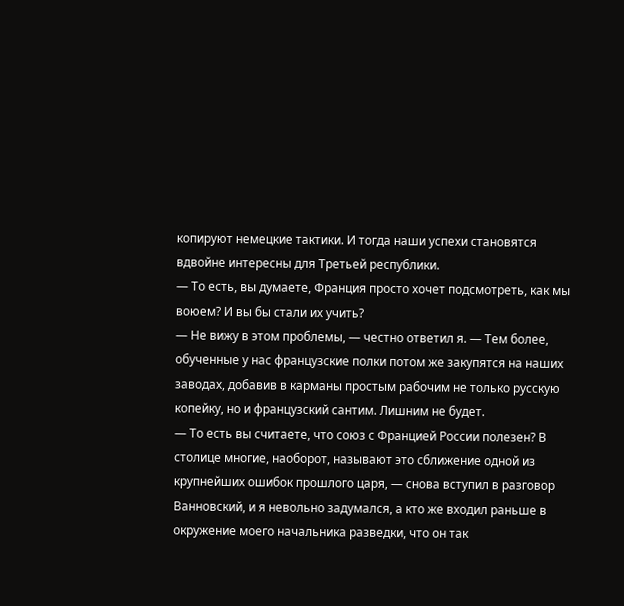копируют немецкие тактики. И тогда наши успехи становятся вдвойне интересны для Третьей республики.
— То есть, вы думаете, Франция просто хочет подсмотреть, как мы воюем? И вы бы стали их учить?
— Не вижу в этом проблемы, — честно ответил я. — Тем более, обученные у нас французские полки потом же закупятся на наших заводах, добавив в карманы простым рабочим не только русскую копейку, но и французский сантим. Лишним не будет.
— То есть вы считаете, что союз с Францией России полезен? В столице многие, наоборот, называют это сближение одной из крупнейших ошибок прошлого царя, — снова вступил в разговор Ванновский, и я невольно задумался, а кто же входил раньше в окружение моего начальника разведки, что он так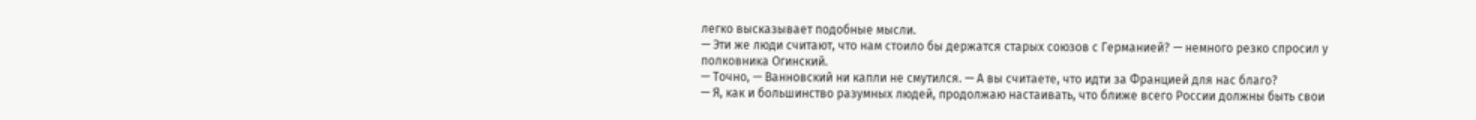легко высказывает подобные мысли.
— Эти же люди считают, что нам стоило бы держатся старых союзов с Германией? — немного резко спросил у полковника Огинский.
— Точно, — Ванновский ни капли не смутился. — А вы считаете, что идти за Францией для нас благо?
— Я, как и большинство разумных людей, продолжаю настаивать, что ближе всего России должны быть свои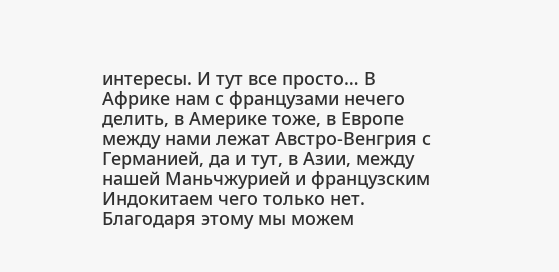интересы. И тут все просто… В Африке нам с французами нечего делить, в Америке тоже, в Европе между нами лежат Австро-Венгрия с Германией, да и тут, в Азии, между нашей Маньчжурией и французским Индокитаем чего только нет. Благодаря этому мы можем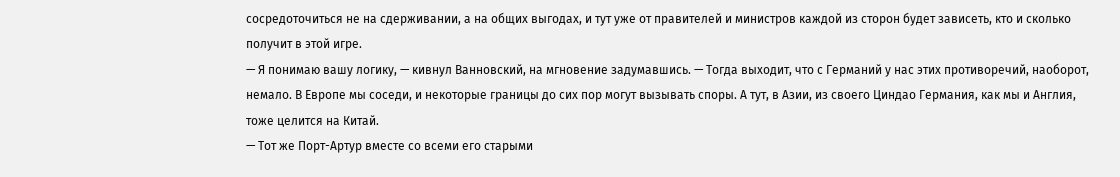сосредоточиться не на сдерживании, а на общих выгодах, и тут уже от правителей и министров каждой из сторон будет зависеть, кто и сколько получит в этой игре.
— Я понимаю вашу логику, — кивнул Ванновский, на мгновение задумавшись. — Тогда выходит, что с Германий у нас этих противоречий, наоборот, немало. В Европе мы соседи, и некоторые границы до сих пор могут вызывать споры. А тут, в Азии, из своего Циндао Германия, как мы и Англия, тоже целится на Китай.
— Тот же Порт-Артур вместе со всеми его старыми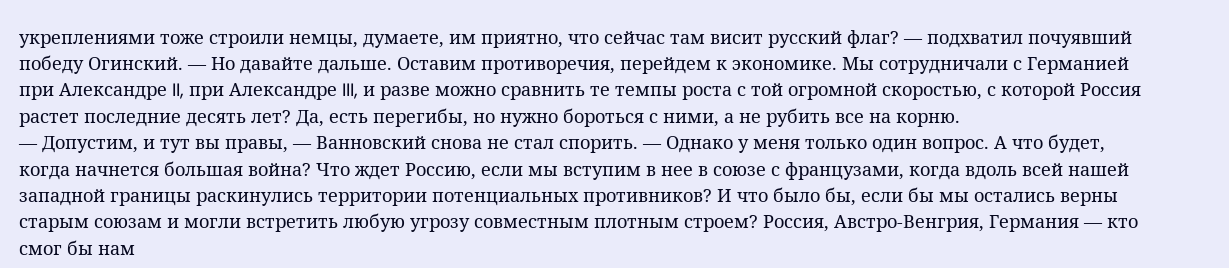укреплениями тоже строили немцы, думаете, им приятно, что сейчас там висит русский флаг? — подхватил почуявший победу Огинский. — Но давайте дальше. Оставим противоречия, перейдем к экономике. Мы сотрудничали с Германией при Александре II, при Александре III, и разве можно сравнить те темпы роста с той огромной скоростью, с которой Россия растет последние десять лет? Да, есть перегибы, но нужно бороться с ними, а не рубить все на корню.
— Допустим, и тут вы правы, — Ванновский снова не стал спорить. — Однако у меня только один вопрос. А что будет, когда начнется большая война? Что ждет Россию, если мы вступим в нее в союзе с французами, когда вдоль всей нашей западной границы раскинулись территории потенциальных противников? И что было бы, если бы мы остались верны старым союзам и могли встретить любую угрозу совместным плотным строем? Россия, Австро-Венгрия, Германия — кто смог бы нам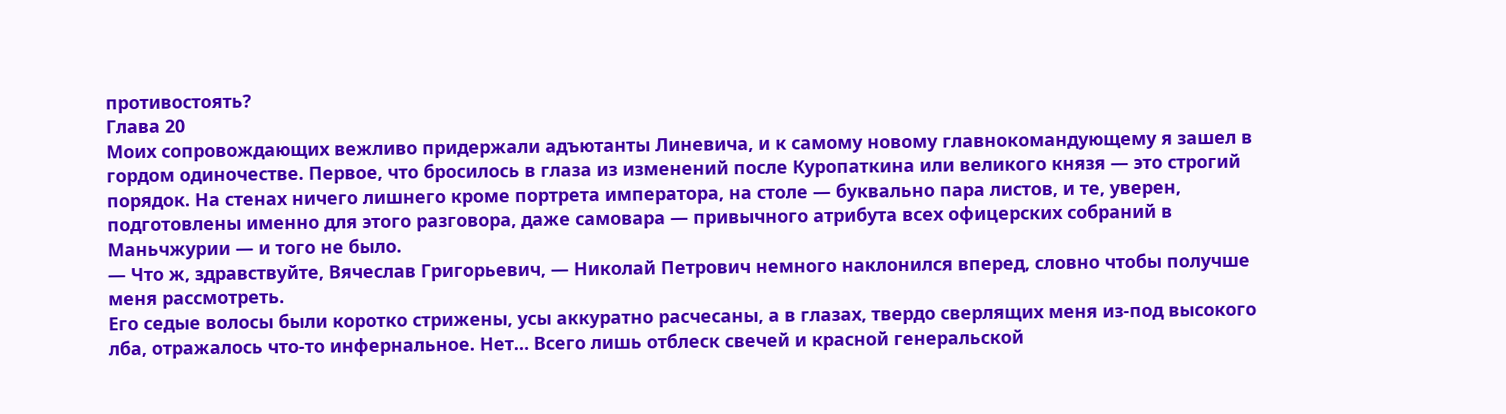противостоять?
Глава 20
Моих сопровождающих вежливо придержали адъютанты Линевича, и к самому новому главнокомандующему я зашел в гордом одиночестве. Первое, что бросилось в глаза из изменений после Куропаткина или великого князя — это строгий порядок. На стенах ничего лишнего кроме портрета императора, на столе — буквально пара листов, и те, уверен, подготовлены именно для этого разговора, даже самовара — привычного атрибута всех офицерских собраний в Маньчжурии — и того не было.
— Что ж, здравствуйте, Вячеслав Григорьевич, — Николай Петрович немного наклонился вперед, словно чтобы получше меня рассмотреть.
Его седые волосы были коротко стрижены, усы аккуратно расчесаны, а в глазах, твердо сверлящих меня из-под высокого лба, отражалось что-то инфернальное. Нет… Всего лишь отблеск свечей и красной генеральской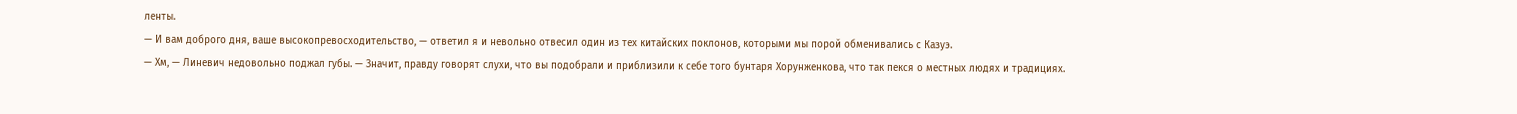ленты.
— И вам доброго дня, ваше высокопревосходительство, — ответил я и невольно отвесил один из тех китайских поклонов, которыми мы порой обменивались с Казуэ.
— Хм, — Линевич недовольно поджал губы. — Значит, правду говорят слухи, что вы подобрали и приблизили к себе того бунтаря Хорунженкова, что так пекся о местных людях и традициях.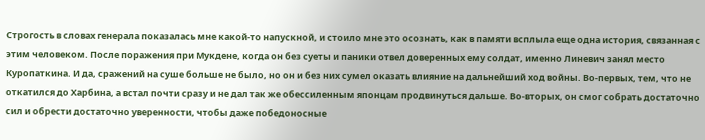Строгость в словах генерала показалась мне какой-то напускной, и стоило мне это осознать, как в памяти всплыла еще одна история, связанная с этим человеком. После поражения при Мукдене, когда он без суеты и паники отвел доверенных ему солдат, именно Линевич занял место Куропаткина. И да, сражений на суше больше не было, но он и без них сумел оказать влияние на дальнейший ход войны. Во-первых, тем, что не откатился до Харбина, а встал почти сразу и не дал так же обессиленным японцам продвинуться дальше. Во-вторых, он смог собрать достаточно сил и обрести достаточно уверенности, чтобы даже победоносные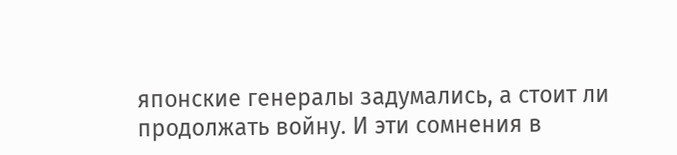японские генералы задумались, а стоит ли продолжать войну. И эти сомнения в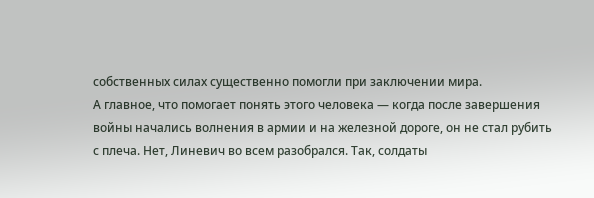собственных силах существенно помогли при заключении мира.
А главное, что помогает понять этого человека — когда после завершения войны начались волнения в армии и на железной дороге, он не стал рубить с плеча. Нет, Линевич во всем разобрался. Так, солдаты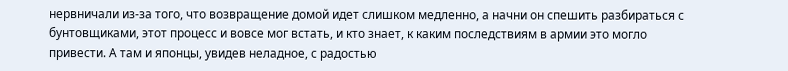нервничали из-за того, что возвращение домой идет слишком медленно, а начни он спешить разбираться с бунтовщиками, этот процесс и вовсе мог встать, и кто знает, к каким последствиям в армии это могло привести. А там и японцы, увидев неладное, с радостью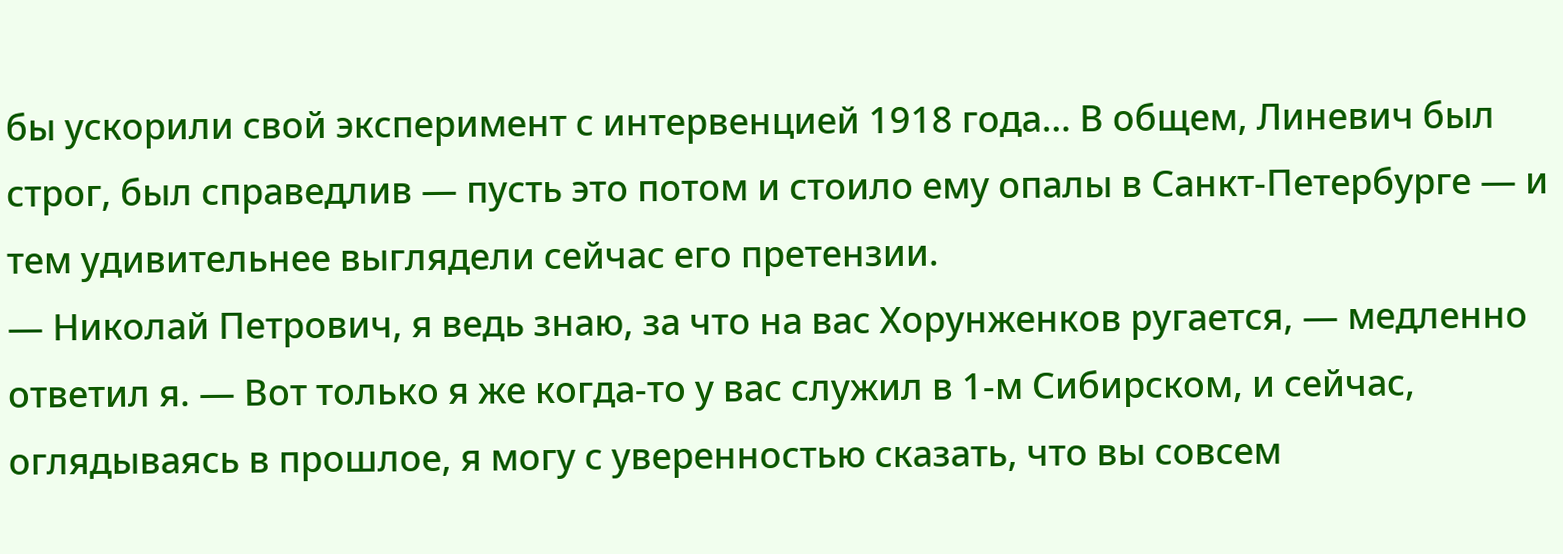бы ускорили свой эксперимент с интервенцией 1918 года… В общем, Линевич был строг, был справедлив — пусть это потом и стоило ему опалы в Санкт-Петербурге — и тем удивительнее выглядели сейчас его претензии.
— Николай Петрович, я ведь знаю, за что на вас Хорунженков ругается, — медленно ответил я. — Вот только я же когда-то у вас служил в 1-м Сибирском, и сейчас, оглядываясь в прошлое, я могу с уверенностью сказать, что вы совсем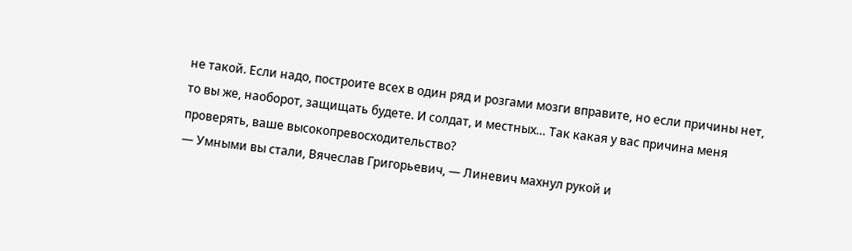не такой. Если надо, построите всех в один ряд и розгами мозги вправите, но если причины нет, то вы же, наоборот, защищать будете. И солдат, и местных… Так какая у вас причина меня проверять, ваше высокопревосходительство?
— Умными вы стали, Вячеслав Григорьевич, — Линевич махнул рукой и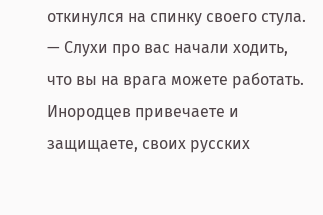откинулся на спинку своего стула. — Слухи про вас начали ходить, что вы на врага можете работать. Инородцев привечаете и защищаете, своих русских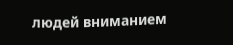людей вниманием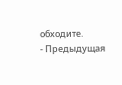обходите.
- Предыдущая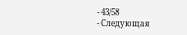- 43/58
- Следующая